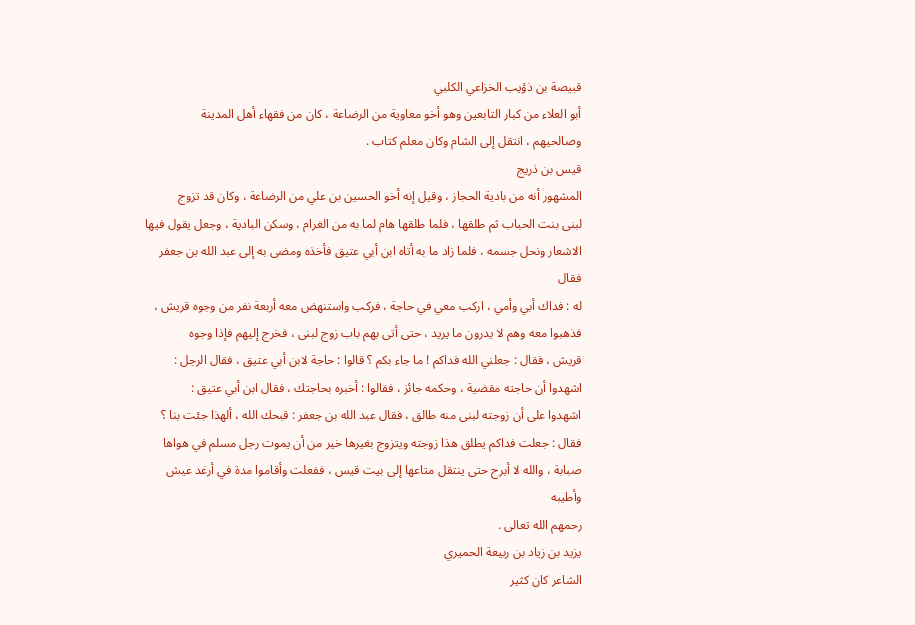قبيصة بن ذؤيب الخزاعي الكلبي
أبو العلاء من كبار التابعين وهو أخو معاوية من الرضاعة ، كان من فقهاء أهل المدينة
وصالحيهم ، انتقل إلى الشام وكان معلم كتاب .
قيس بن ذريج
المشهور أنه من بادية الحجاز ، وقيل إنه أخو الحسين بن علي من الرضاعة ، وكان قد تزوج
لبنى بنت الحباب ثم طلقها ، فلما طلقها هام لما به من الغرام ، وسكن البادية ، وجعل يقول فيها
الاشعار ونحل جسمه ، فلما زاد ما به أتاه ابن أبي عتيق فأخذه ومضى به إلى عبد الله بن جعفر فقال
له : فداك أبي وأمي ، اركب معي في حاجة ، فركب واستنهض معه أربعة نفر من وجوه قريش ،
فذهبوا معه وهم لا يدرون ما يريد ، حتى أتى بهم باب زوج لبنى ، فخرج إليهم فإذا وجوه
قريش ، فقال : جعلني الله فداكم ! ما جاء بكم ؟ قالوا : حاجة لابن أبي عتيق ، فقال الرجل :
اشهدوا أن حاجته مقضية ، وحكمه جائز ، فقالوا : أخبره بحاجتك ، فقال ابن أبي عتيق :
اشهدوا على أن زوجته لبنى منه طالق ، فقال عبد الله بن جعفر : قبحك الله ، ألهذا جئت بنا ؟
فقال : جعلت فداكم يطلق هذا زوجته ويتزوج بغيرها خير من أن يموت رجل مسلم في هواها
صبابة ، والله لا أبرح حتى ينتقل متاعها إلى بيت قيس ، ففعلت وأقاموا مدة في أرغد عيش وأطيبه
رحمهم الله تعالى .
يزيد بن زياد بن ربيعة الحميري
الشاعر كان كثير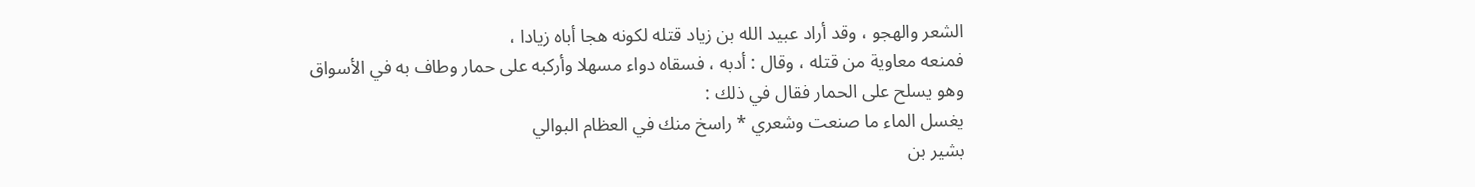الشعر والهجو ، وقد أراد عبيد الله بن زياد قتله لكونه هجا أباه زيادا ،
فمنعه معاوية من قتله ، وقال : أدبه ، فسقاه دواء مسهلا وأركبه على حمار وطاف به في الأسواق
وهو يسلح على الحمار فقال في ذلك :
يغسل الماء ما صنعت وشعري * راسخ منك في العظام البوالي
بشير بن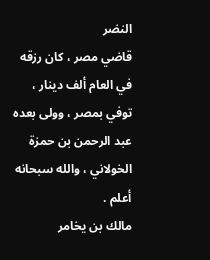النضر
قاضي مصر ، كان رزقه في العام ألف دينار ، توفي بمصر ، وولى بعده عبد الرحمن بن حمزة
الخولاني ، والله سبحانه أعلم .
مالك بن يخامر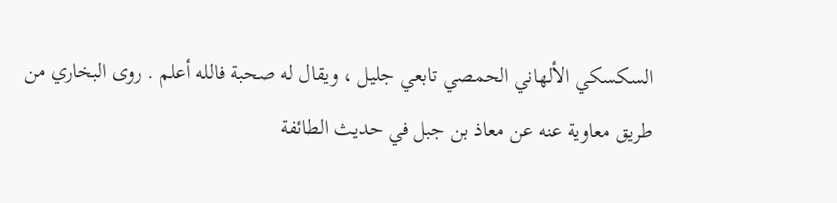السكسكي الألهاني الحمصي تابعي جليل ، ويقال له صحبة فالله أعلم . روى البخاري من
طريق معاوية عنه عن معاذ بن جبل في حديث الطائفة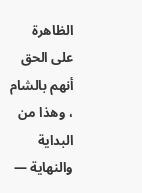الظاهرة على الحق أنهم بالشام ، وهذا من
البداية والنهاية —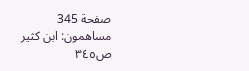صفحة 345
مساهمون: ابن كثير
ص٣٤٥